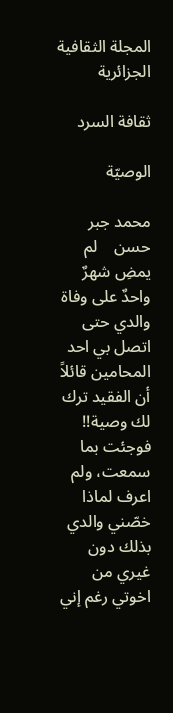المجلة الثقافية الجزائرية

ثقافة السرد

الوصيّة

محمد جبر حسن    لم يمضِ شهرٌ واحدٌ على وفاة والدي حتى اتصل بي احد المحامين قائلاً أن الفقيد ترك لك وصية!! فوجئت بما سمعت، ولم اعرف لماذا خصّني والدي بذلك دون غيري من اخوتي رغم إني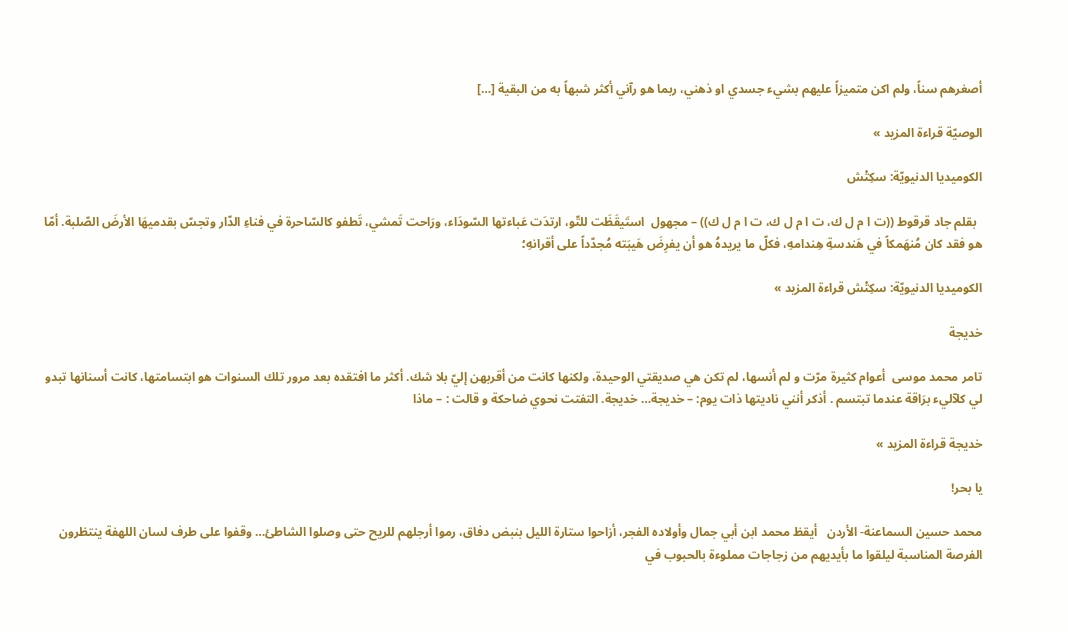أصغرهم سناً، ولم اكن متميزاً عليهم بشيء جسدي او ذهني، ربما هو رآني أكثر شبهاً به من البقية […]

الوصيّة قراءة المزيد »

الكوميديا الدنيويّة: سكِتْش

  بقلم جاد قرقوط ((ت ا م ل ك، ت ا م ل ك، ت ا م ل ك)) – مجهول  استَيقَظَت للتّو، ارتدَت عَباءتها السّودَاء، ورَاحت تَمشي، تَطفو كالسّاحرة في فناءِ الدّار وتجسّ بقدميهَا الأرضَ الصّلبة. أمّا هو فقد كان مُنهَمكاً في هَندسةِ هِندامهِ، فكلّ ما يريدهُ هو أن يفرِضَ هَيبَته مُجدّداً على أقرانهِ؛

الكوميديا الدنيويّة: سكِتْش قراءة المزيد »

خديجة

تامر محمد موسى  أعوام كثيرة مرّت و لم أنسها، لم تكن هي صديقتي الوحيدة، ولكنها كانت من أقربهن إليّ بلا شك. أكثر ما افتقده بعد مرور تلك السنوات هو ابتسامتها، كانت أسنانها تبدو لي كلآليء برَاقة عندما تبتسم . أذكر أنني ناديتها ذات يوم: – خديجة… خديجة. التفتت نحوي ضاحكة و قالت : – ماذا

خديجة قراءة المزيد »

يا بحر!

محمد حسين السماعنة- الأردن   أيقظ محمد ابن أبي جمال وأولاده الفجر، أزاحوا ستارة الليل بنبض دفاق، رموا أرجلهم للريح حتى وصلوا الشاطئ… وقفوا على طرف لسان اللهفة ينتظرون الفرصة المناسبة ليلقوا ما بأيديهم من زجاجات مملوءة بالحبوب في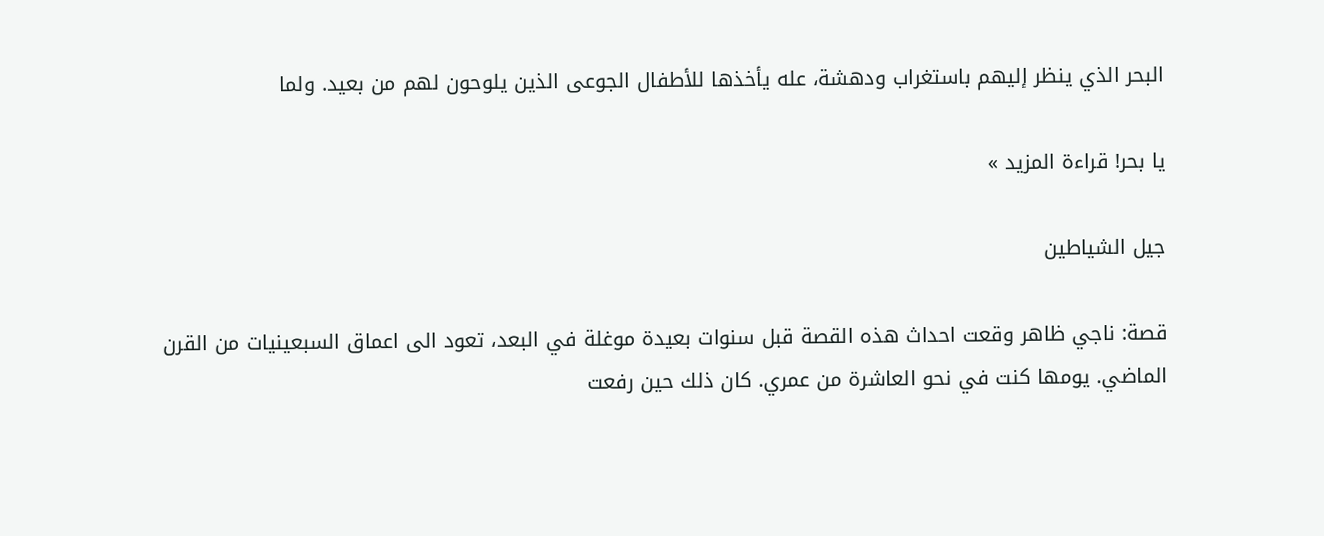البحر الذي ينظر إليهم باستغراب ودهشة، عله يأخذها للأطفال الجوعى الذين يلوحون لهم من بعيد. ولما

يا بحر! قراءة المزيد »

جيل الشياطين

قصة: ناجي ظاهر وقعت احداث هذه القصة قبل سنوات بعيدة موغلة في البعد، تعود الى اعماق السبعينيات من القرن الماضي. يومها كنت في نحو العاشرة من عمري. كان ذلك حين رفعت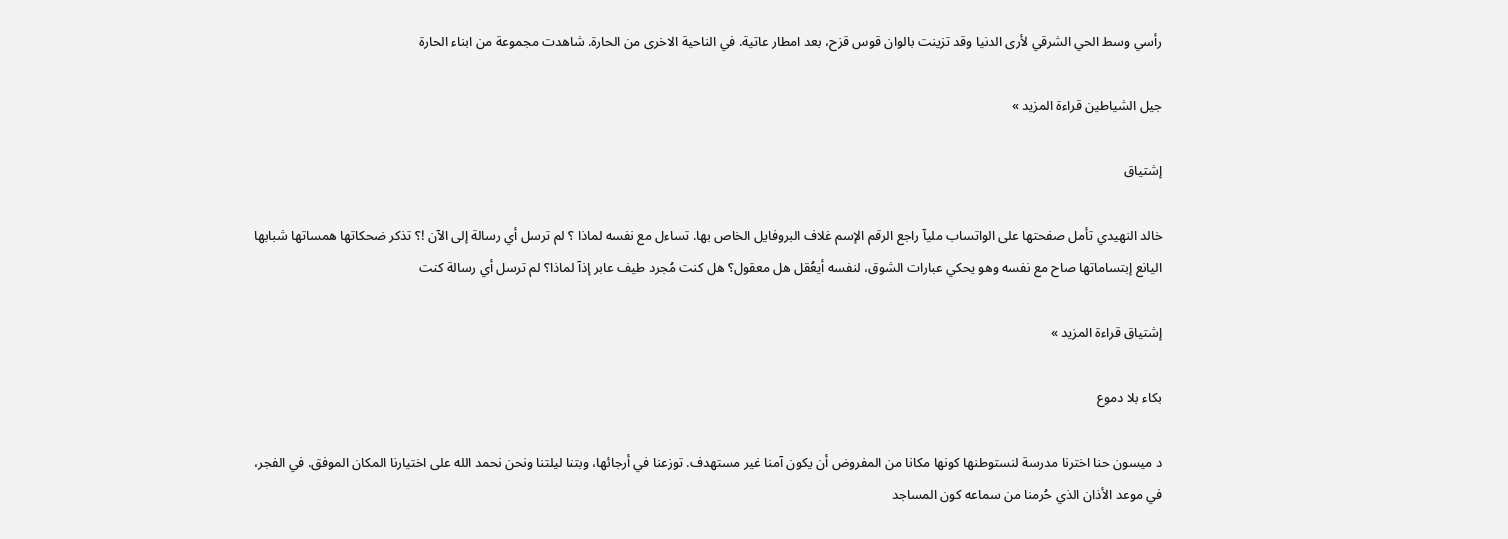رأسي وسط الحي الشرقي لأرى الدنيا وقد تزينت بالوان قوس قزح، بعد امطار عاتية. في الناحية الاخرى من الحارة. شاهدت مجموعة من ابناء الحارة

جيل الشياطين قراءة المزيد »

إشتياق

خالد النهيدي تأمل صفحتها على الواتساب مليآ راجع الرقم الإسم غلاف البروفايل الخاص بها. تساءل مع نفسه لماذا ؟ لم ترسل أي رسالة إلى الآن !؟ تذكر ضحكاتها همساتها شبابها اليانع إبتساماتها صاح مع نفسه وهو يحكي عبارات الشوق، لنفسه أيعُقل هل معقول؟ هل كنت مُجرد طيف عابر إذآ لماذا؟ لم ترسل أي رسالة كنت

إشتياق قراءة المزيد »

بكاء بلا دموع

د ميسون حنا اخترنا مدرسة لنستوطنها كونها مكانا من المفروض أن يكون آمنا غير مستهدف. توزعنا في أرجائها، وبتنا ليلتنا ونحن نحمد الله على اختيارنا المكان الموفق. في الفجر، في موعد الأذان الذي حُرمنا من سماعه كون المساجد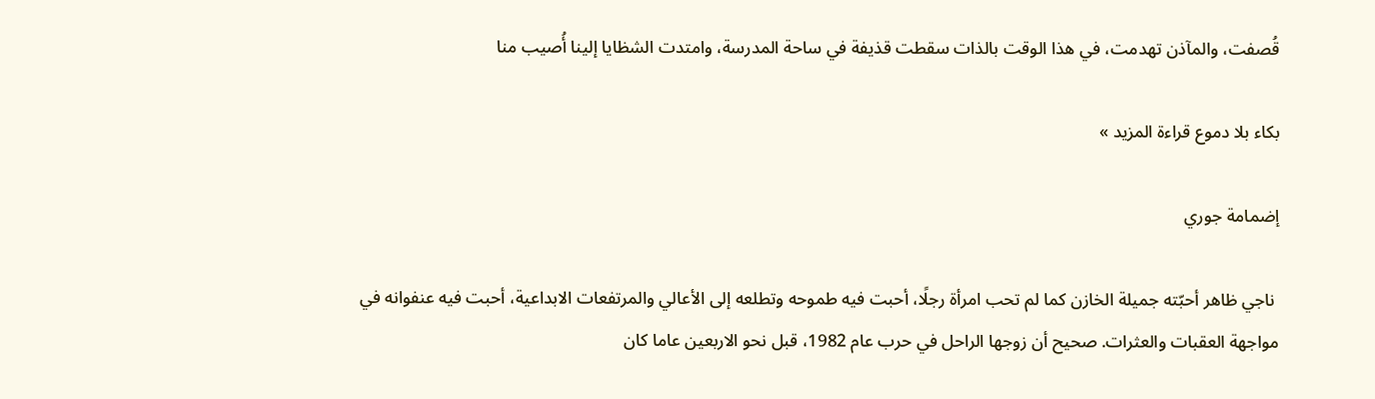قُصفت، والمآذن تهدمت، في هذا الوقت بالذات سقطت قذيفة في ساحة المدرسة، وامتدت الشظايا إلينا أُصيب منا

بكاء بلا دموع قراءة المزيد »

إضمامة جوري

 ناجي ظاهر أحبّته جميلة الخازن كما لم تحب امرأة رجلًا، أحبت فيه طموحه وتطلعه إلى الأعالي والمرتفعات الابداعية، أحبت فيه عنفوانه في مواجهة العقبات والعثرات. صحيح أن زوجها الراحل في حرب عام 1982، قبل نحو الاربعين عاما كان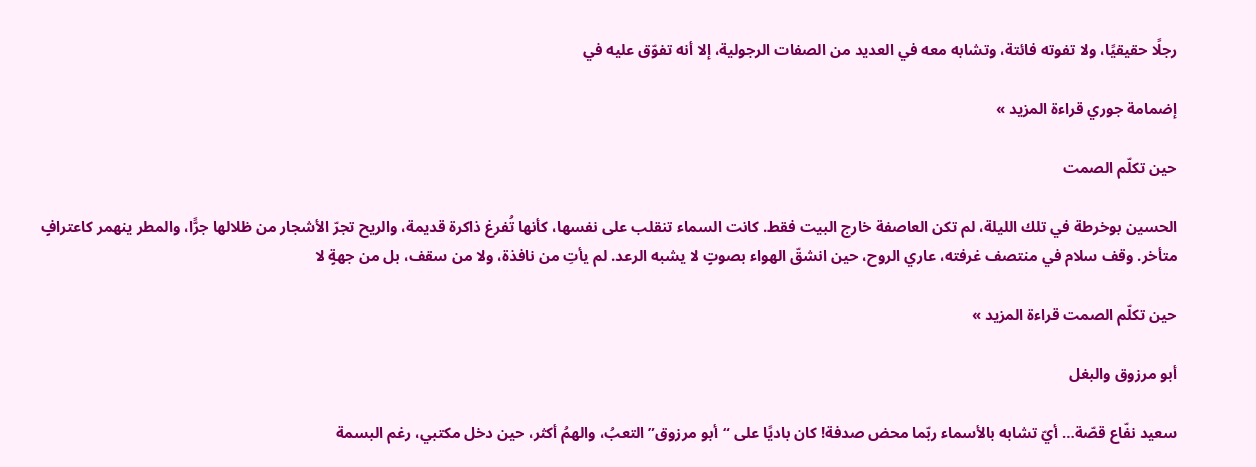رجلًا حقيقيًا، ولا تفوته فائتة، وتشابه معه في العديد من الصفات الرجولية، إلا أنه تفوّق عليه في

إضمامة جوري قراءة المزيد »

حين تكلّم الصمت

الحسين بوخرطة في تلك الليلة، لم تكن العاصفة خارج البيت فقط. كانت السماء تنقلب على نفسها، كأنها تُفرغ ذاكرة قديمة، والريح تجرّ الأشجار من ظلالها جرًّا، والمطر ينهمر كاعترافٍ متأخر. وقف سلام في منتصف غرفته، عاري الروح، حين انشقّ الهواء بصوتٍ لا يشبه الرعد. لم يأتِ من نافذة، ولا من سقف، بل من جهةٍ لا

حين تكلّم الصمت قراءة المزيد »

أبو مرزوق والبغل

سعيد نفّاع قصّة… أيّ تشابه بالأسماء ربّما محض صدفة! كان باديًا على “أبو مرزوق” التعبُ، والهمُ أكثر، حين دخل مكتبي، رغم البسمة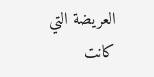العريضة التي كانت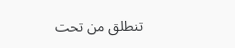تنطلق من تحت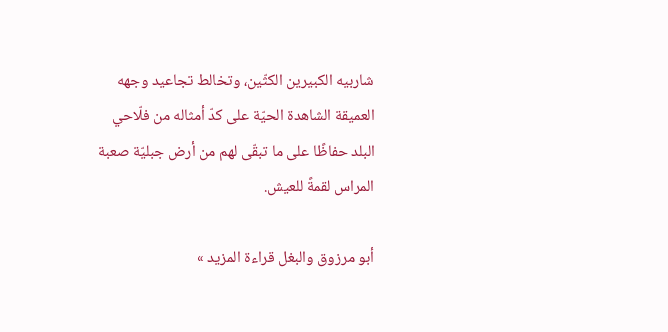شاربيه الكبيرين الكثّين، وتخالط تجاعيد وجهه العميقة الشاهدة الحيّة على كدّ أمثاله من فلّاحي البلد حفاظًا على ما تبقّى لهم من أرض جبليّة صعبة المراس لقمةً للعيش.

أبو مرزوق والبغل قراءة المزيد »